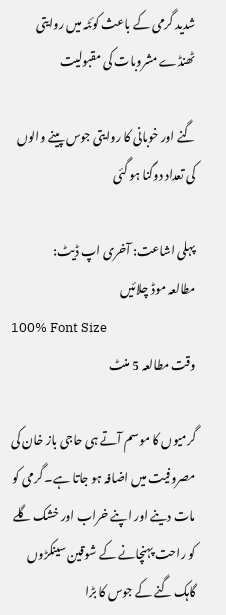شدید گرمی کے باعث کوئٹہ میں روایتی ٹھنڈے مشروبات کی مقبولیت

گنے اور خوبانی کا روایتی جوس پینے والوں کی تعداد دوگنا ہو گئی

پہلی اشاعت: آخری اپ ڈیٹ:
مطالعہ موڈ چلائیں
100% Font Size
وقت مطالعہ 5 منٹ

گرمیوں کا موسم آتے ہی حاجی باز خان کی مصروفیت میں اضافہ ہو جاتا ہے۔ گرمی کو مات دینے اور اپنے خراب اور خشک گلے کو راحت پہنچانے کے شوقین سینکڑوں گاہک گنے کے جوس کا بڑا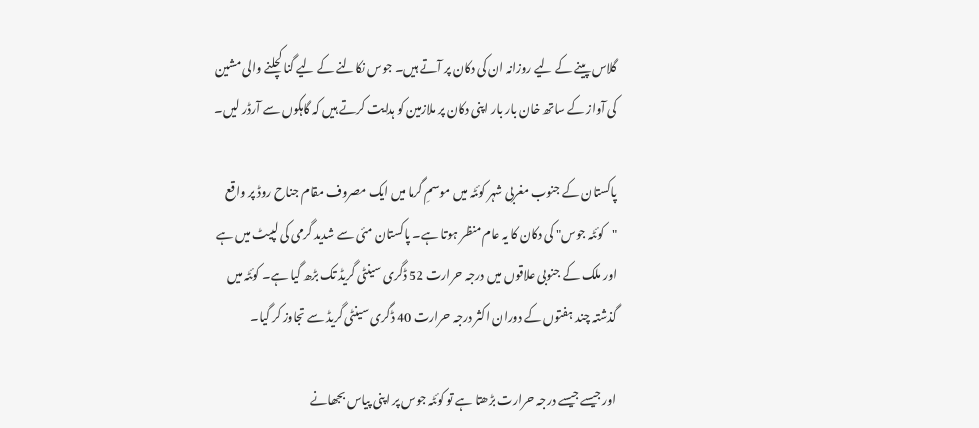گلاس پینے کے لیے روزانہ ان کی دکان پر آتے ہیں۔ جوس نکالنے کے لیے گنا کچلنے والی مشین کی آواز کے ساتھ خان بار بار اپنی دکان پر ملازمین کو ہدایت کرتے ہیں کہ گاہکوں سے آرڈر لیں۔

پاکستان کے جنوب مغربی شہر کوئٹہ میں موسمِ گرما میں ایک مصروف مقام جناح روڈ پر واقع "کوئٹہ جوس" کی دکان کا یہ عام منظر ہوتا ہے۔ پاکستان مئی سے شدید گرمی کی لپیٹ میں ہے اور ملک کے جنوبی علاقوں میں درجہ حرارت 52 ڈگری سینٹی گریڈ تک بڑھ گیا ہے۔ کوئٹہ میں گذشتہ چند ہفتوں کے دوران اکثر درجہ حرارت 40 ڈگری سینٹی گریڈ سے تجاوز کر گیا۔

اور جیسے جیسے درجہ حرارت بڑھتا ہے تو کوئٹہ جوس پر اپنی پیاس بجھانے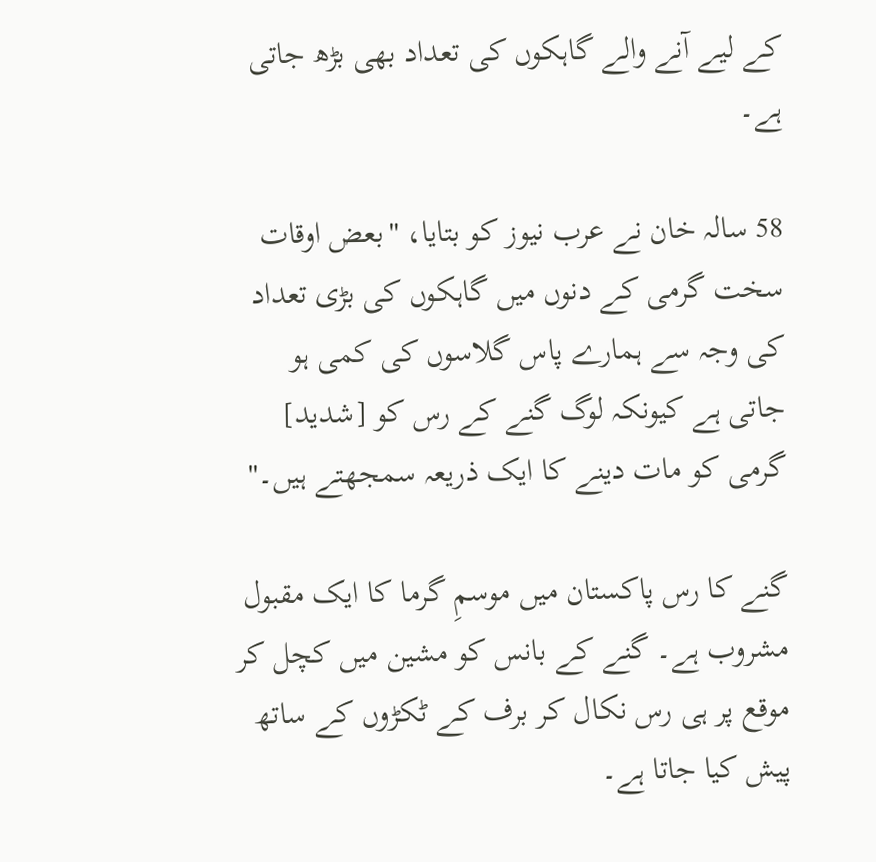کے لیے آنے والے گاہکوں کی تعداد بھی بڑھ جاتی ہے۔

58 سالہ خان نے عرب نیوز کو بتایا، "بعض اوقات سخت گرمی کے دنوں میں گاہکوں کی بڑی تعداد کی وجہ سے ہمارے پاس گلاسوں کی کمی ہو جاتی ہے کیونکہ لوگ گنے کے رس کو [شدید] گرمی کو مات دینے کا ایک ذریعہ سمجھتے ہیں۔"

گنے کا رس پاکستان میں موسمِ گرما کا ایک مقبول مشروب ہے۔ گنے کے بانس کو مشین میں کچل کر موقع پر ہی رس نکال کر برف کے ٹکڑوں کے ساتھ پیش کیا جاتا ہے۔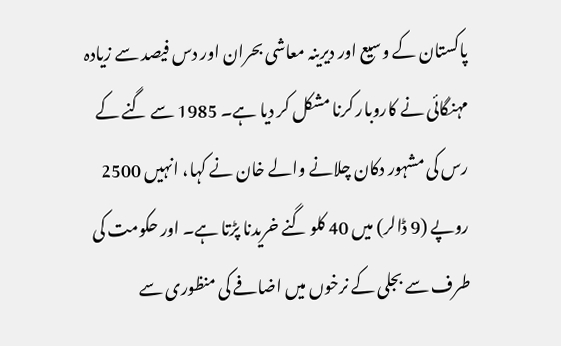پاکستان کے وسیع اور دیرینہ معاشی بحران اور دس فیصد سے زیادہ مہنگائی نے کاروبار کرنا مشکل کر دیا ہے۔ 1985 سے گنے کے رس کی مشہور دکان چلانے والے خان نے کہا، انہیں 2500 روپے (9 ڈالر) میں 40 کلو گنے خریدنا پڑتا ہے۔ اور حکومت کی طرف سے بجلی کے نرخوں میں اضافے کی منظوری سے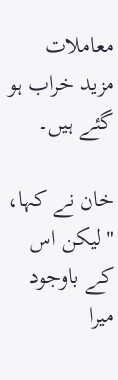معاملات مزید خراب ہو گئے ہیں۔

خان نے کہا، "لیکن اس کے باوجود میرا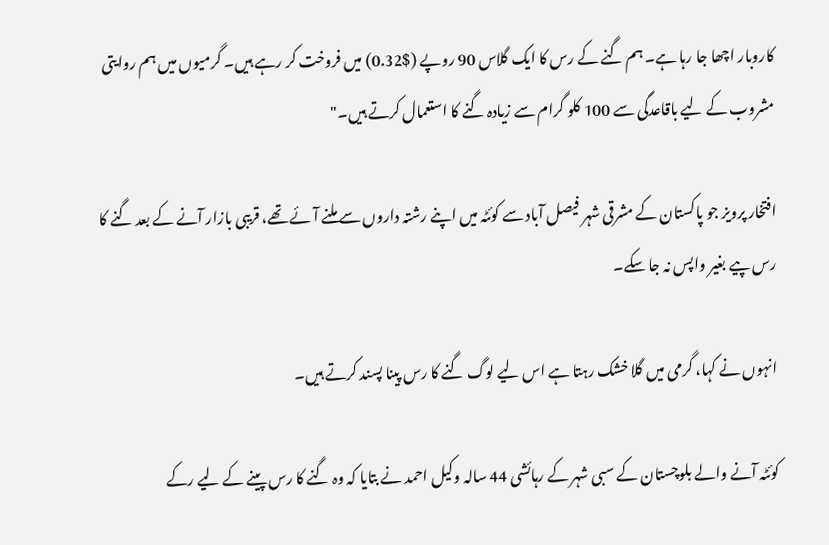کاروبار اچھا جا رہا ہے۔ ہم گنے کے رس کا ایک گلاس 90 روپے ($0.32) میں فروخت کر رہے ہیں۔ گرمیوں میں ہم روایتی مشروب کے لیے باقاعدگی سے 100 کلو گرام سے زیادہ گنے کا استعمال کرتے ہیں۔"

افتخار پرویز جو پاکستان کے مشرقی شہر فیصل آباد سے کوئٹہ میں اپنے رشتہ داروں سے ملنے آئے تھے، قریبی بازار آنے کے بعد گنے کا رس پیے بغیر واپس نہ جا سکے۔

انہوں نے کہا، گرمی میں گلا خشک رہتا ہے اس لیے لوگ گنے کا رس پینا پسند کرتے ہیں۔

کوئٹہ آنے والے بلوچستان کے سبی شہر کے رہائشی 44 سالہ وکیل احمد نے بتایا کہ وہ گنے کا رس پینے کے لیے رکے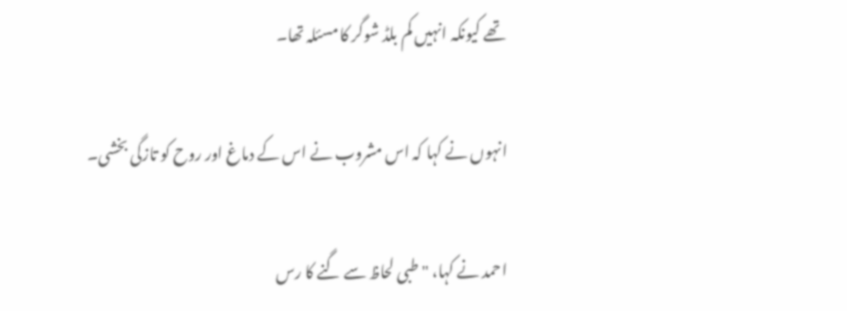تھے کیونکہ انہیں کم بلڈ شوگر کا مسئلہ تھا۔

انہوں نے کہا کہ اس مشروب نے اس کے دماغ اور روح کو تازگی بخشی۔

احمد نے کہا، "طبی لحاظ سے گنے کا رس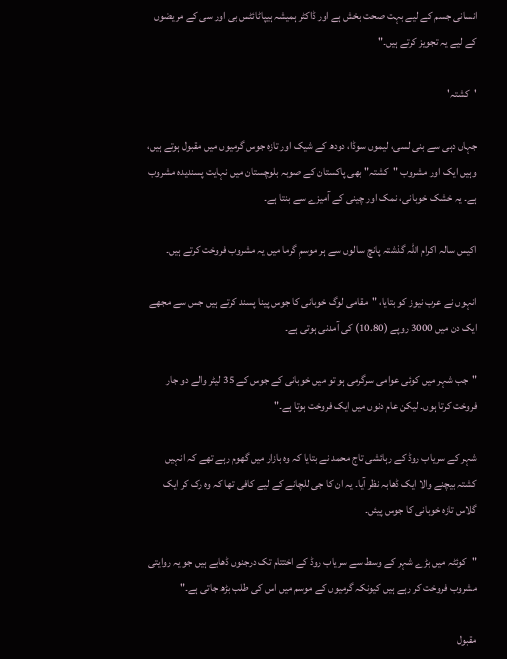انسانی جسم کے لیے بہت صحت بخش ہے اور ڈاکٹر ہمیشہ ہیپاٹائٹس بی اور سی کے مریضوں کے لیے یہ تجویز کرتے ہیں۔"

'کشتہ'

جہاں دہی سے بنی لسی، لیموں سوڈا، دودھ کے شیک اور تازہ جوس گرمیوں میں مقبول ہوتے ہیں، وہیں ایک اور مشروب "کشتہ" بھی پاکستان کے صوبہ بلوچستان میں نہایت پسندیدہ مشروب ہے۔ یہ خشک خوبانی، نمک اور چینی کے آمیزے سے بنتا ہے۔

اکیس سالہ اکرام اللہ گذشتہ پانچ سالوں سے ہر موسمِ گرما میں یہ مشروب فروخت کرتے ہیں۔

انہوں نے عرب نیوز کو بتایا، "مقامی لوگ خوبانی کا جوس پینا پسند کرتے ہیں جس سے مجھے ایک دن میں 3000 روپے (10.80) کی آمدنی ہوتی ہے۔

"جب شہر میں کوئی عوامی سرگرمی ہو تو میں خوبانی کے جوس کے 35 لیٹر والے دو جار فروخت کرتا ہوں۔ لیکن عام دنوں میں ایک فروخت ہوتا ہے۔"

شہر کے سریاب روڈ کے رہائشی تاج محمد نے بتایا کہ وہ بازار میں گھوم رہے تھے کہ انہیں کشتہ بیچنے والا ایک ڈھابہ نظر آیا۔ یہ ان کا جی للچانے کے لیے کافی تھا کہ وہ رک کر ایک گلاس تازہ خوبانی کا جوس پیئں۔

"کوئٹہ میں بڑے شہر کے وسط سے سریاب روڈ کے اختتام تک درجنوں ڈھابے ہیں جو یہ روایتی مشروب فروخت کر رہے ہیں کیونکہ گرمیوں کے موسم میں اس کی طلب بڑھ جاتی ہے۔"

مقبول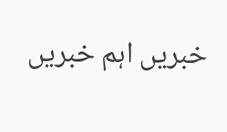خبریں اہم خبریں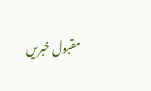مقبول خبریں